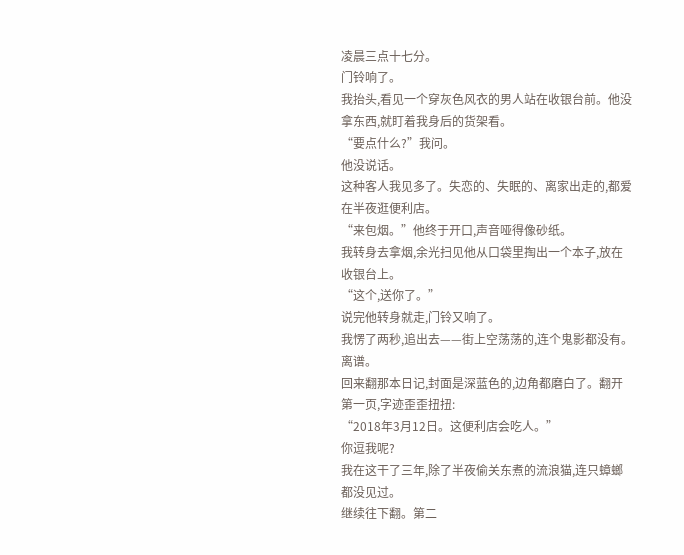凌晨三点十七分。
门铃响了。
我抬头,看见一个穿灰色风衣的男人站在收银台前。他没拿东西,就盯着我身后的货架看。
“要点什么?”我问。
他没说话。
这种客人我见多了。失恋的、失眠的、离家出走的,都爱在半夜逛便利店。
“来包烟。”他终于开口,声音哑得像砂纸。
我转身去拿烟,余光扫见他从口袋里掏出一个本子,放在收银台上。
“这个,送你了。”
说完他转身就走,门铃又响了。
我愣了两秒,追出去——街上空荡荡的,连个鬼影都没有。
离谱。
回来翻那本日记,封面是深蓝色的,边角都磨白了。翻开第一页,字迹歪歪扭扭:
“2018年3月12日。这便利店会吃人。”
你逗我呢?
我在这干了三年,除了半夜偷关东煮的流浪猫,连只蟑螂都没见过。
继续往下翻。第二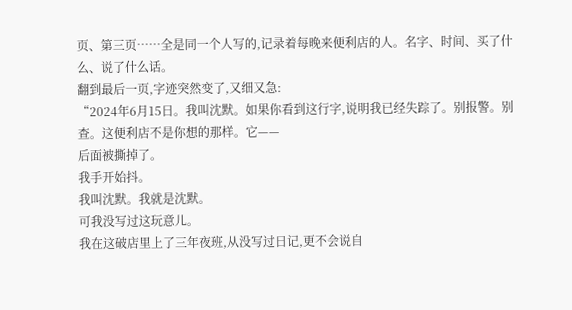页、第三页……全是同一个人写的,记录着每晚来便利店的人。名字、时间、买了什么、说了什么话。
翻到最后一页,字迹突然变了,又细又急:
“2024年6月15日。我叫沈默。如果你看到这行字,说明我已经失踪了。别报警。别查。这便利店不是你想的那样。它——
后面被撕掉了。
我手开始抖。
我叫沈默。我就是沈默。
可我没写过这玩意儿。
我在这破店里上了三年夜班,从没写过日记,更不会说自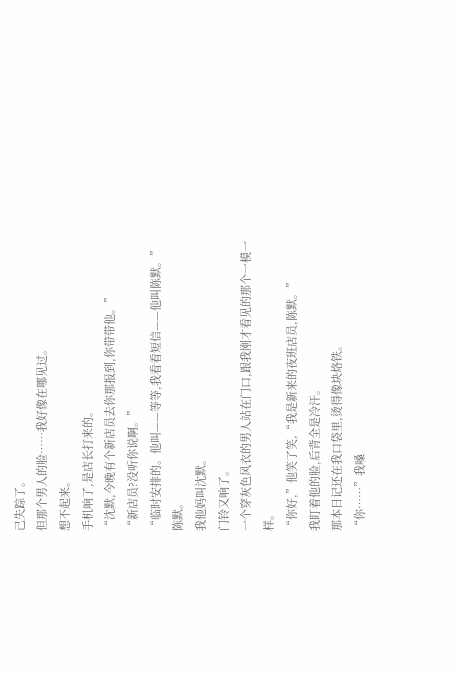己失踪了。
但那个男人的脸……我好像在哪见过。
想不起来。
手机响了,是店长打来的。
“沈默,今晚有个新店员去你那报到,你带带他。”
“新店员?没听你说啊。”
“临时安排的。他叫——等等,我看看短信——他叫陈默。”
陈默。
我他妈叫沈默。
门铃又响了。
一个穿灰色风衣的男人站在门口,跟我刚才看见的那个一模一样。
“你好,”他笑了笑,“我是新来的夜班店员,陈默。”
我盯着他的脸,后背全是冷汗。
那本日记还在我口袋里,烫得像块烙铁。
“你……”我嗓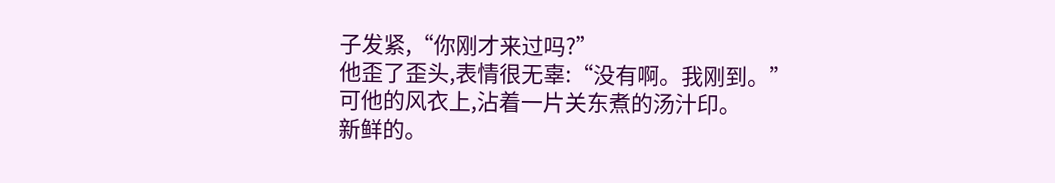子发紧,“你刚才来过吗?”
他歪了歪头,表情很无辜:“没有啊。我刚到。”
可他的风衣上,沾着一片关东煮的汤汁印。
新鲜的。